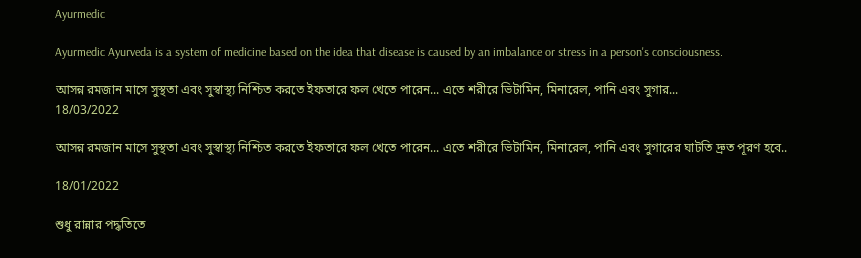Ayurmedic

Ayurmedic Ayurveda is a system of medicine based on the idea that disease is caused by an imbalance or stress in a person's consciousness.

আসন্ন রমজান মাসে সুস্থতা এবং সুস্বাস্থ্য নিশ্চিত করতে ইফতারে ফল খেতে পারেন... এতে শরীরে ভিটামিন, মিনারেল, পানি এবং সুগার...
18/03/2022

আসন্ন রমজান মাসে সুস্থতা এবং সুস্বাস্থ্য নিশ্চিত করতে ইফতারে ফল খেতে পারেন... এতে শরীরে ভিটামিন, মিনারেল, পানি এবং সুগারের ঘাটতি দ্রুত পূরণ হবে..

18/01/2022

শুধু রান্নার পদ্ধতিতে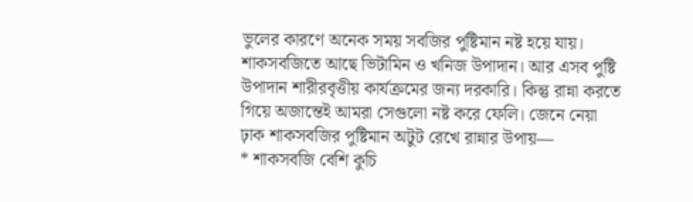ভুলের কারণে অনেক সময় সবজির পুষ্টিমান নষ্ট হয়ে যায়। শাকসবজিতে আছে ভিটামিন ও খনিজ উপাদান। আর এসব পুষ্টি উপাদান শারীরবৃত্তীয় কার্যক্রমের জন্য দরকারি। কিন্তু রান্না করতে গিয়ে অজান্তেই আমরা সেগুলো নষ্ট করে ফেলি। জেনে নেয়া ঢ়াক শাকসবজির পুষ্টিমান অটুট রেখে রান্নার উপায়—
* শাকসবজি বেশি কুচি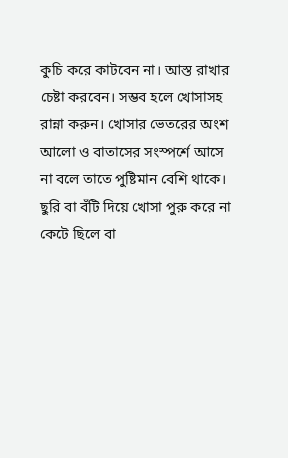কুচি করে কাটবেন না। আস্ত রাখার চেষ্টা করবেন। সম্ভব হলে খোসাসহ রান্না করুন। খোসার ভেতরের অংশ আলো ও বাতাসের সংস্পর্শে আসে না বলে তাতে পুষ্টিমান বেশি থাকে। ছুরি বা বঁটি দিয়ে খোসা পুরু করে না কেটে ছিলে বা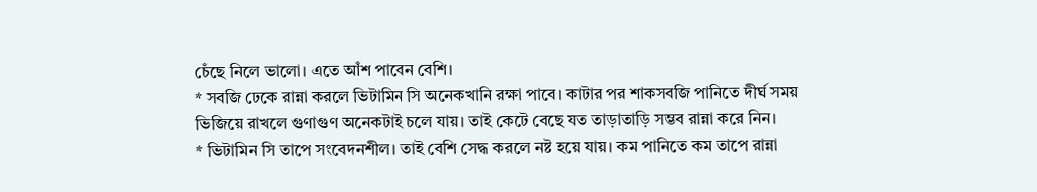চেঁছে নিলে ভালো। এতে আঁশ পাবেন বেশি।
* সবজি ঢেকে রান্না করলে ভিটামিন সি অনেকখানি রক্ষা পাবে। কাটার পর শাকসবজি পানিতে দীর্ঘ সময় ভিজিয়ে রাখলে গুণাগুণ অনেকটাই চলে যায়। তাই কেটে বেছে যত তাড়াতাড়ি সম্ভব রান্না করে নিন।
* ভিটামিন সি তাপে সংবেদনশীল। তাই বেশি সেদ্ধ করলে নষ্ট হয়ে যায়। কম পানিতে কম তাপে রান্না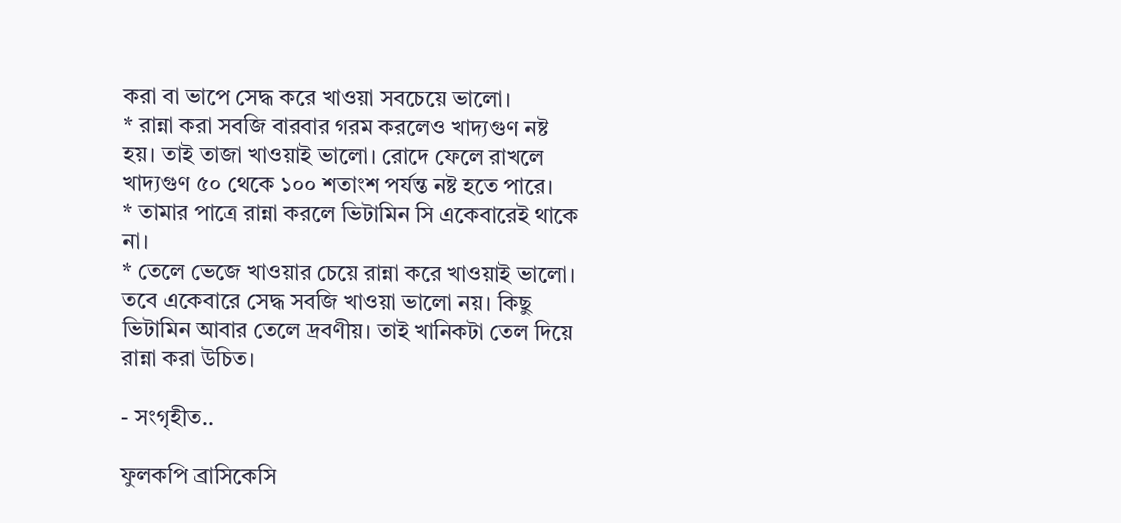করা বা ভাপে সেদ্ধ করে খাওয়া সবচেয়ে ভালো।
* রান্না করা সবজি বারবার গরম করলেও খাদ্যগুণ নষ্ট হয়। তাই তাজা খাওয়াই ভালো। রোদে ফেলে রাখলে খাদ্যগুণ ৫০ থেকে ১০০ শতাংশ পর্যন্ত নষ্ট হতে পারে।
* তামার পাত্রে রান্না করলে ভিটামিন সি একেবারেই থাকে না।
* তেলে ভেজে খাওয়ার চেয়ে রান্না করে খাওয়াই ভালো। তবে একেবারে সেদ্ধ সবজি খাওয়া ভালো নয়। কিছু ভিটামিন আবার তেলে দ্রবণীয়। তাই খানিকটা তেল দিয়ে রান্না করা উচিত।

- সংগৃহীত..

ফুলকপি ব্রাসিকেসি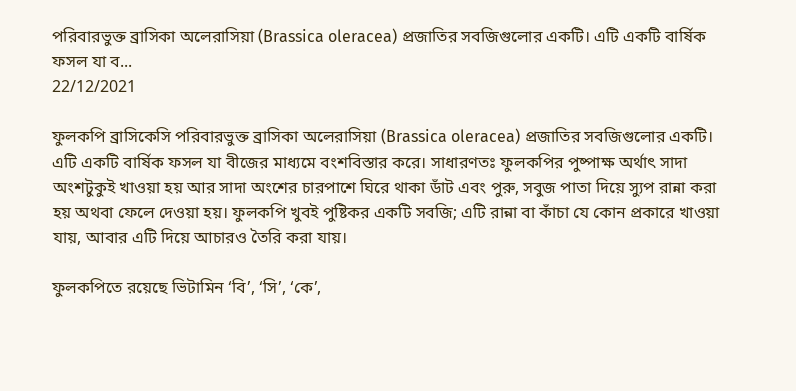পরিবারভুক্ত ব্রাসিকা অলেরাসিয়া (Brassica oleracea) প্রজাতির সবজিগুলোর একটি। এটি একটি বার্ষিক ফসল যা ব...
22/12/2021

ফুলকপি ব্রাসিকেসি পরিবারভুক্ত ব্রাসিকা অলেরাসিয়া (Brassica oleracea) প্রজাতির সবজিগুলোর একটি। এটি একটি বার্ষিক ফসল যা বীজের মাধ্যমে বংশবিস্তার করে। সাধারণতঃ ফুলকপির পুষ্পাক্ষ অর্থাৎ সাদা অংশটুকুই খাওয়া হয় আর সাদা অংশের চারপাশে ঘিরে থাকা ডাঁট এবং পুরু, সবুজ পাতা দিয়ে স্যুপ রান্না করা হয় অথবা ফেলে দেওয়া হয়। ফুলকপি খুবই পুষ্টিকর একটি সবজি; এটি রান্না বা কাঁচা যে কোন প্রকারে খাওয়া যায়, আবার এটি দিয়ে আচারও তৈরি করা যায়।

ফুলকপিতে রয়েছে ভিটামিন ‘বি’, ‘সি’, ‘কে’,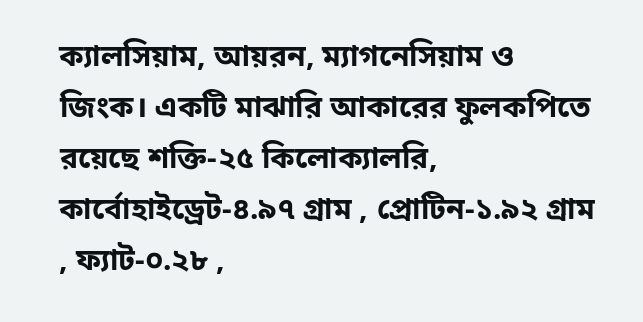ক্যালসিয়াম, আয়রন, ম্যাগনেসিয়াম ও জিংক। একটি মাঝারি আকারের ফুলকপিতে রয়েছে শক্তি-২৫ কিলোক্যালরি, কার্বোহাইড্রেট-৪.৯৭ গ্রাম , প্রোটিন-১.৯২ গ্রাম , ফ্যাট-০.২৮ ,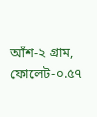আঁশ-২ গ্রাম, ফোলেট-০.৫৭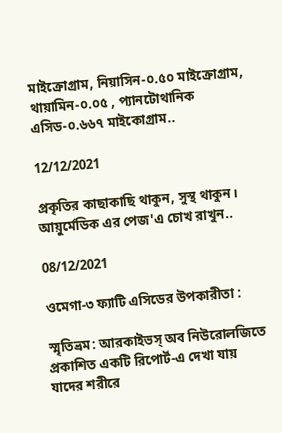মাইক্রোগ্রাম, নিয়াসিন-০.৫০ মাইক্রোগ্রাম, থায়ামিন-০.০৫ , প্যানটোথানিক এসিড-০.৬৬৭ মাইকোগ্রাম..

12/12/2021

প্রকৃতির কাছাকাছি থাকুন, সুস্থ থাকুন। আয়ুর্মেডিক এর পেজ'এ চোখ রাখুন..

08/12/2021

ওমেগা-৩ ফ্যাটি এসিডের উপকারীতা :

স্মৃতিভ্রম: আরকাইভস্ অব নিউরোলজিতে প্রকাশিত একটি রিপোর্ট-এ দেখা যায় যাদের শরীরে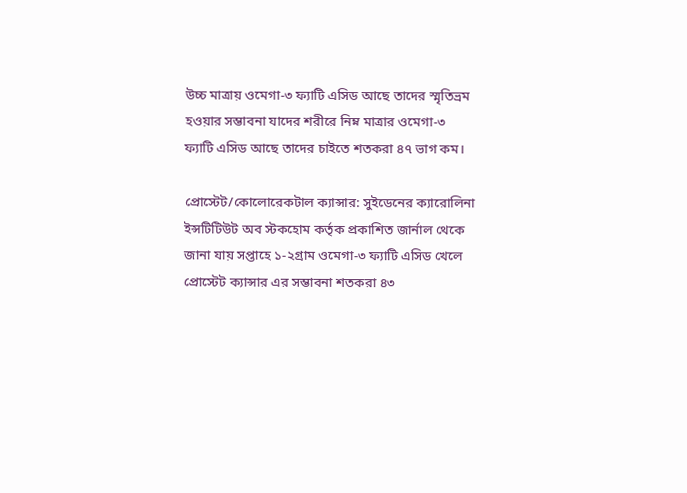উচ্চ মাত্রায় ওমেগা-৩ ফ্যাটি এসিড আছে তাদের স্মৃতিভ্রম হওয়ার সম্ভাবনা যাদের শরীরে নিম্ন মাত্রার ওমেগা-৩ ফ্যাটি এসিড আছে তাদের চাইতে শতকরা ৪৭ ভাগ কম।

প্রোস্টেট/কোলোরেকটাল ক্যান্সার: সুইডেনের ক্যারোলিনা ইন্সটিটিউট অব স্টকহোম কর্তৃক প্রকাশিত জার্নাল থেকে জানা যায় সপ্তাহে ১-২গ্রাম ওমেগা-৩ ফ্যাটি এসিড খেলে প্রোস্টেট ক্যান্সার এর সম্ভাবনা শতকরা ৪৩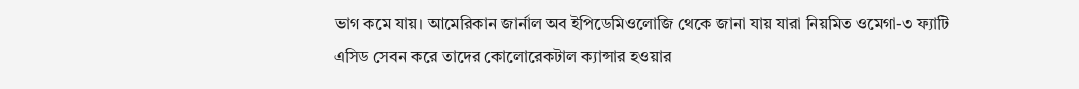ভাগ কমে যায়। আমেরিকান জার্নাল অব ইপিডেমিওলোজি থেকে জানা যায় যারা নিয়মিত ওমেগা-৩ ফ্যাটি এসিড সেবন করে তাদের কোলোরেকটাল ক্যান্সার হওয়ার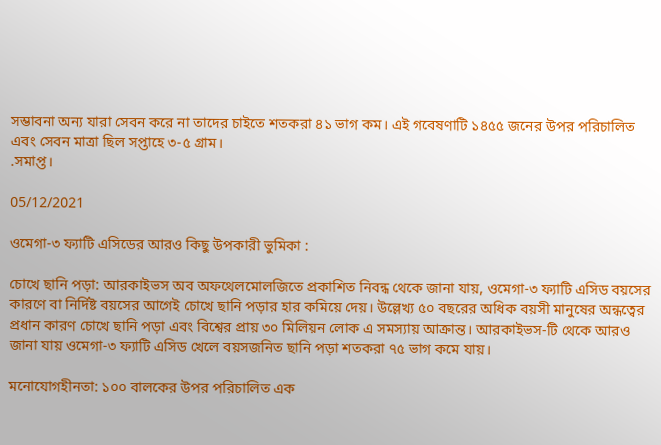সম্ভাবনা অন্য যারা সেবন করে না তাদের চাইতে শতকরা ৪১ ভাগ কম। এই গবেষণাটি ১৪৫৫ জনের উপর পরিচালিত এবং সেবন মাত্রা ছিল সপ্তাহে ৩-৫ গ্রাম।
.সমাপ্ত।

05/12/2021

ওমেগা-৩ ফ্যাটি এসিডের আরও কিছু উপকারী ভুমিকা :

চোখে ছানি পড়া: আরকাইভস অব অফথেলমোলজিতে প্রকাশিত নিবন্ধ থেকে জানা যায়, ওমেগা-৩ ফ্যাটি এসিড বয়সের কারণে বা নির্দিষ্ট বয়সের আগেই চোখে ছানি পড়ার হার কমিয়ে দেয়। উল্লেখ্য ৫০ বছরের অধিক বয়সী মানুষের অন্ধত্বের প্রধান কারণ চোখে ছানি পড়া এবং বিশ্বের প্রায় ৩০ মিলিয়ন লোক এ সমস্যায় আক্রান্ত। আরকাইভস-টি থেকে আরও জানা যায় ওমেগা-৩ ফ্যাটি এসিড খেলে বয়সজনিত ছানি পড়া শতকরা ৭৫ ভাগ কমে যায়।

মনোযোগহীনতা: ১০০ বালকের উপর পরিচালিত এক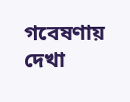গবেষণায় দেখা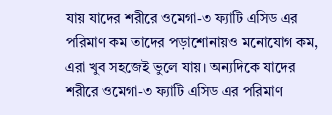যায় যাদের শরীরে ওমেগা-৩ ফ্যাটি এসিড এর পরিমাণ কম তাদের পড়াশোনায়ও মনোযোগ কম, এরা খুব সহজেই ভুলে যায়। অন্যদিকে যাদের শরীরে ওমেগা-৩ ফ্যাটি এসিড এর পরিমাণ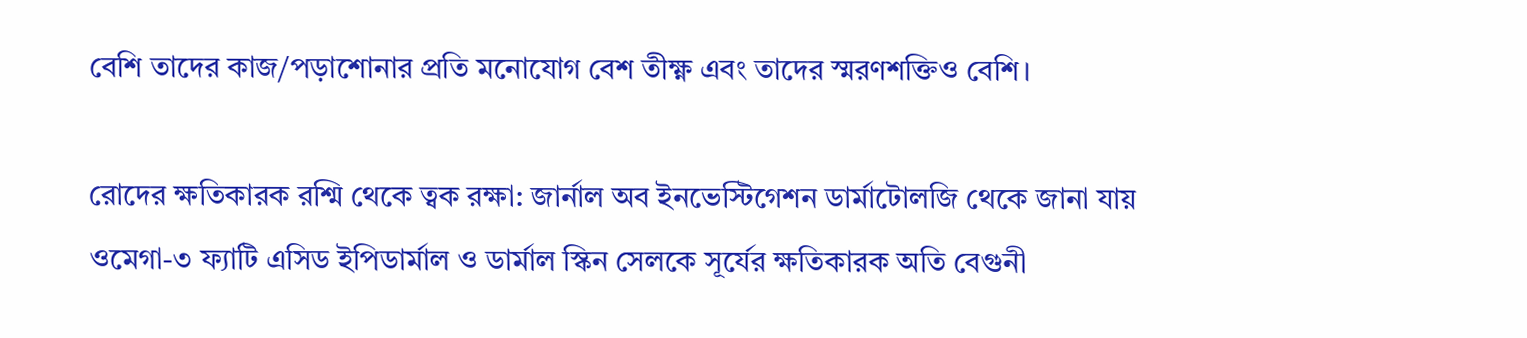বেশি তাদের কাজ/পড়াশোনার প্রতি মনোযোগ বেশ তীক্ষ্ণ এবং তাদের স্মরণশক্তিও বেশি।

রোদের ক্ষতিকারক রশ্মি থেকে ত্বক রক্ষা: জার্নাল অব ইনভেস্টিগেশন ডার্মাটোলজি থেকে জানা যায় ওমেগা-৩ ফ্যাটি এসিড ইপিডার্মাল ও ডার্মাল স্কিন সেলকে সূর্যের ক্ষতিকারক অতি বেগুনী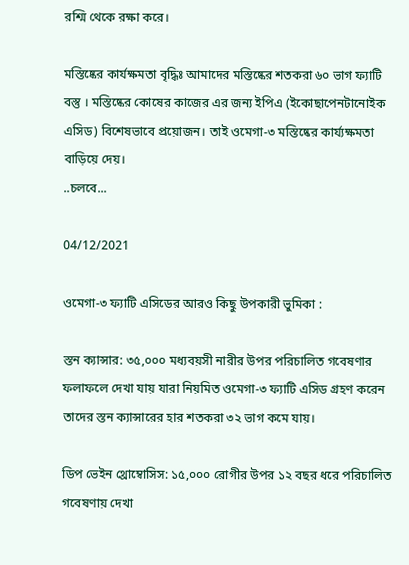রশ্মি থেকে রক্ষা করে।

মস্তিষ্কের কার্যক্ষমতা বৃদ্ধিঃ আমাদের মস্তিষ্কের শতকরা ৬০ ভাগ ফ্যাটি বস্তু । মস্তিষ্কের কোষের কাজের এর জন্য ইপিএ (ইকোছাপেনটানোইক এসিড) বিশেষভাবে প্রয়োজন। তাই ওমেগা-৩ মস্তিষ্কের কার্য্যক্ষমতা বাড়িয়ে দেয়।
..চলবে...

04/12/2021

ওমেগা-৩ ফ্যাটি এসিডের আরও কিছু উপকারী ভুমিকা :

স্তন ক্যান্সার: ৩৫,০০০ মধ্যবয়সী নারীর উপর পরিচালিত গবেষণার ফলাফলে দেখা যায় যারা নিয়মিত ওমেগা-৩ ফ্যাটি এসিড গ্রহণ করেন তাদের স্তন ক্যান্সারের হার শতকরা ৩২ ভাগ কমে যায়।

ডিপ ভেইন থ্রোম্বোসিস: ১৫,০০০ রোগীর উপর ১২ বছর ধরে পরিচালিত গবেষণায় দেখা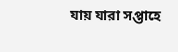যায় যারা সপ্তাহে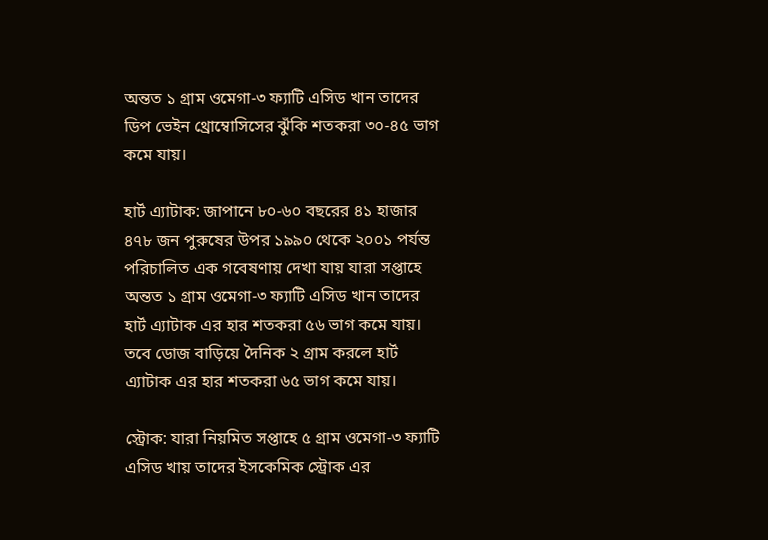অন্তত ১ গ্রাম ওমেগা-৩ ফ্যাটি এসিড খান তাদের ডিপ ভেইন থ্রোম্বোসিসের ঝুঁকি শতকরা ৩০-৪৫ ভাগ কমে যায়।

হার্ট এ্যাটাক: জাপানে ৮০-৬০ বছরের ৪১ হাজার ৪৭৮ জন পুরুষের উপর ১৯৯০ থেকে ২০০১ পর্যন্ত পরিচালিত এক গবেষণায় দেখা যায় যারা সপ্তাহে অন্তত ১ গ্রাম ওমেগা-৩ ফ্যাটি এসিড খান তাদের হার্ট এ্যাটাক এর হার শতকরা ৫৬ ভাগ কমে যায়। তবে ডোজ বাড়িয়ে দৈনিক ২ গ্রাম করলে হার্ট এ্যাটাক এর হার শতকরা ৬৫ ভাগ কমে যায়।

স্ট্রোক: যারা নিয়মিত সপ্তাহে ৫ গ্রাম ওমেগা-৩ ফ্যাটি এসিড খায় তাদের ইসকেমিক স্ট্রোক এর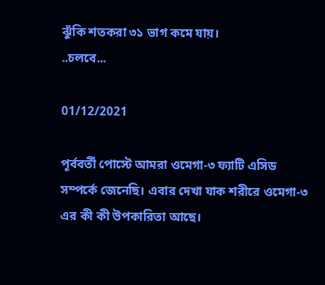ঝুঁকি শতকরা ৩১ ভাগ কমে যায়।
..চলবে...

01/12/2021

পূর্ববর্তী পোস্টে আমরা ওমেগা-৩ ফ্যাটি এসিড সম্পর্কে জেনেছি। এবার দেখা যাক শরীরে ওমেগা-৩ এর কী কী উপকারিতা আছে।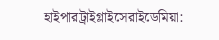হাইপারট্রাইগ্লাইসেরাইডেমিয়া: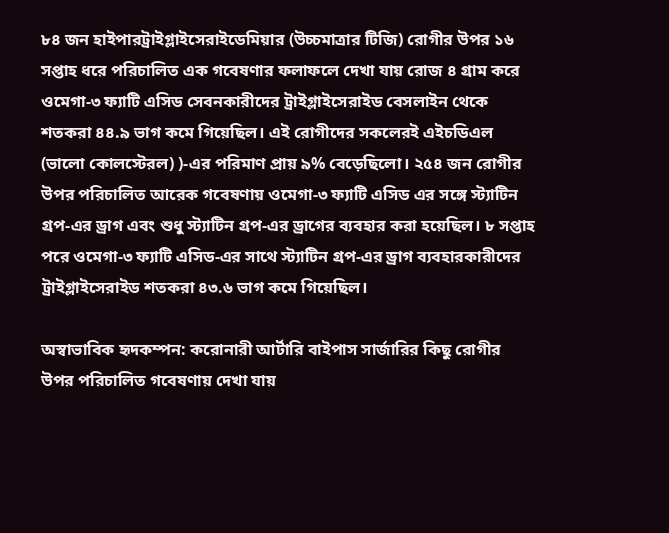৮৪ জন হাইপারট্রাইগ্লাইসেরাইডেমিয়ার (উচ্চমাত্রার টিজি) রোগীর উপর ১৬ সপ্তাহ ধরে পরিচালিত এক গবেষণার ফলাফলে দেখা যায় রোজ ৪ গ্রাম করে ওমেগা-৩ ফ্যাটি এসিড সেবনকারীদের ট্রাইগ্লাইসেরাইড বেসলাইন থেকে শতকরা ৪৪.৯ ভাগ কমে গিয়েছিল। এই রোগীদের সকলেরই এইচডিএল (ভালো কোলস্টেরল) )-এর পরিমাণ প্রায় ৯% বেড়েছিলো। ২৫৪ জন রোগীর উপর পরিচালিত আরেক গবেষণায় ওমেগা-৩ ফ্যাটি এসিড এর সঙ্গে স্ট্যাটিন গ্রপ-এর ড্রাগ এবং শুধু স্ট্যাটিন গ্রপ-এর ড্রাগের ব্যবহার করা হয়েছিল। ৮ সপ্তাহ পরে ওমেগা-৩ ফ্যাটি এসিড-এর সাথে স্ট্যাটিন গ্রপ-এর ড্রাগ ব্যবহারকারীদের ট্রাইগ্লাইসেরাইড শতকরা ৪৩.৬ ভাগ কমে গিয়েছিল।

অস্বাভাবিক হৃদকম্পন: করোনারী আর্টারি বাইপাস সার্জারির কিছু রোগীর উপর পরিচালিত গবেষণায় দেখা যায়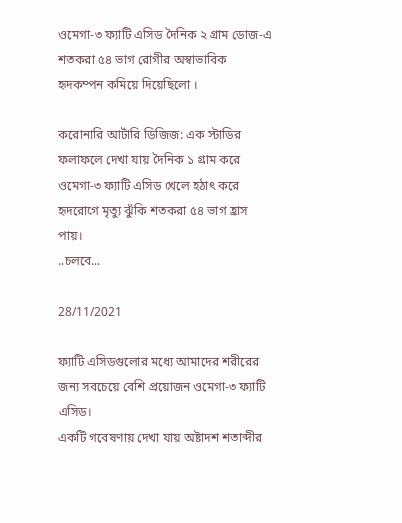ওমেগা-৩ ফ্যাটি এসিড দৈনিক ২ গ্রাম ডোজ-এ শতকরা ৫৪ ভাগ রোগীর অস্বাভাবিক হৃদকম্পন কমিয়ে দিয়েছিলো ।

করোনারি আর্টারি ডিজিজ: এক স্টাডির ফলাফলে দেখা যায় দৈনিক ১ গ্রাম করে ওমেগা-৩ ফ্যাটি এসিড খেলে হঠাৎ করে হৃদরোগে মৃত্যু ঝুঁকি শতকরা ৫৪ ভাগ হ্রাস পায়।
..চলবে...

28/11/2021

ফ্যাটি এসিডগুলোর মধ্যে আমাদের শরীরের জন্য সবচেয়ে বেশি প্রয়োজন ওমেগা-৩ ফ্যাটি এসিড।
একটি গবেষণায় দেখা যায় অষ্টাদশ শতাব্দীর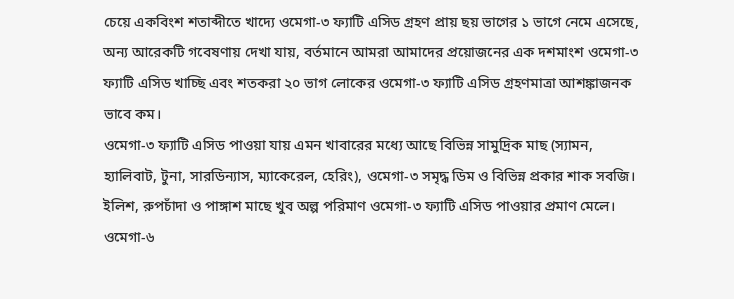চেয়ে একবিংশ শতাব্দীতে খাদ্যে ওমেগা-৩ ফ্যাটি এসিড গ্রহণ প্রায় ছয় ভাগের ১ ভাগে নেমে এসেছে, অন্য আরেকটি গবেষণায় দেখা যায়, বর্তমানে আমরা আমাদের প্রয়োজনের এক দশমাংশ ওমেগা-৩ ফ্যাটি এসিড খাচ্ছি এবং শতকরা ২০ ভাগ লোকের ওমেগা-৩ ফ্যাটি এসিড গ্রহণমাত্রা আশঙ্কাজনক ভাবে কম।
ওমেগা-৩ ফ্যাটি এসিড পাওয়া যায় এমন খাবারের মধ্যে আছে বিভিন্ন সামুদ্রিক মাছ (স্যামন, হ্যালিবাট, টুনা, সারডিন্যাস, ম্যাকেরেল, হেরিং), ওমেগা-৩ সমৃদ্ধ ডিম ও বিভিন্ন প্রকার শাক সবজি। ইলিশ, রুপচাঁদা ও পাঙ্গাশ মাছে খুব অল্প পরিমাণ ওমেগা-৩ ফ্যাটি এসিড পাওয়ার প্রমাণ মেলে। ওমেগা-৬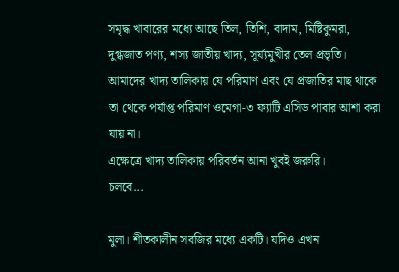সমৃদ্ধ খাবারের মধ্যে আছে তিল, তিশি, বাদাম, মিষ্টিকুমরা, দুগ্ধজাত পণ্য, শস্য জাতীয় খাদ্য, সূর্য্যমুখীর তেল প্রভৃতি। আমাদের খাদ্য তালিকায় যে পরিমাণ এবং যে প্রজাতির মাছ থাকে তা থেকে পর্যাপ্ত পরিমাণ ওমেগা-৩ ফ্যাটি এসিড পাবার আশা করা যায় না।
এক্ষেত্রে খাদ্য তালিকায় পরিবর্তন আনা খুবই জরুরি।
চলবে...

মুলা। শীতকালীন সবজির মধ্যে একটি। যদিও এখন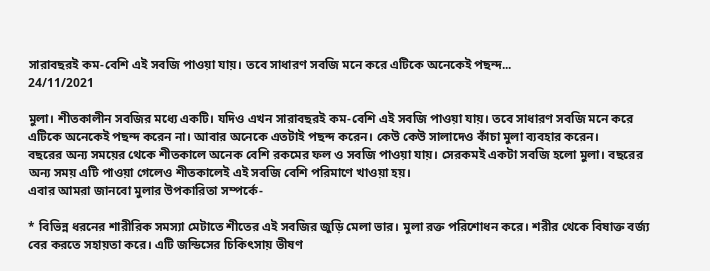সারাবছরই কম-বেশি এই সবজি পাওয়া যায়। তবে সাধারণ সবজি মনে করে এটিকে অনেকেই পছন্দ...
24/11/2021

মুলা। শীতকালীন সবজির মধ্যে একটি। যদিও এখন সারাবছরই কম-বেশি এই সবজি পাওয়া যায়। তবে সাধারণ সবজি মনে করে এটিকে অনেকেই পছন্দ করেন না। আবার অনেকে এতটাই পছন্দ করেন। কেউ কেউ সালাদেও কাঁচা মুলা ব্যবহার করেন।
বছরের অন্য সময়ের থেকে শীতকালে অনেক বেশি রকমের ফল ও সবজি পাওয়া যায়। সেরকমই একটা সবজি হলো মুলা। বছরের অন্য সময় এটি পাওয়া গেলেও শীতকালেই এই সবজি বেশি পরিমাণে খাওয়া হয়।
এবার আমরা জানবো মুলার উপকারিতা সম্পর্কে-

* বিভিন্ন ধরনের শারীরিক সমস্যা মেটাতে শীতের এই সবজির জুড়ি মেলা ভার। মুলা রক্ত পরিশোধন করে। শরীর থেকে বিষাক্ত বর্জ্য বের করতে সহায়তা করে। এটি জন্ডিসের চিকিৎসায় ভীষণ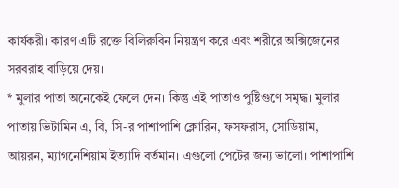কার্যকরী। কারণ এটি রক্তে বিলিরুবিন নিয়ন্ত্রণ করে এবং শরীরে অক্সিজেনের সরবরাহ বাড়িয়ে দেয়।
* মুলার পাতা অনেকেই ফেলে দেন। কিন্তু এই পাতাও পুষ্টিগুণে সমৃদ্ধ। মুলার পাতায় ভিটামিন এ, বি, সি-র পাশাপাশি ক্লোরিন, ফসফরাস, সোডিয়াম, আয়রন, ম্যাগনেশিয়াম ইত্যাদি বর্তমান। এগুলো পেটের জন্য ভালো। পাশাপাশি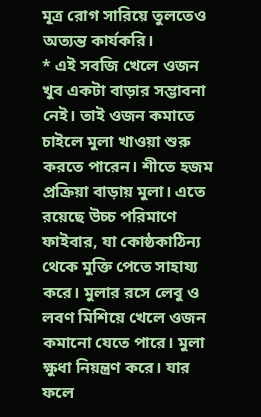মূত্র রোগ সারিয়ে তুলতেও অত্যন্ত কার্যকরি।
* এই সবজি খেলে ওজন খুব একটা বাড়ার সম্ভাবনা নেই। তাই ওজন কমাতে চাইলে মুলা খাওয়া শুরু করতে পারেন। শীতে হজম প্রক্রিয়া বাড়ায় মুলা। এতে রয়েছে উচ্চ পরিমাণে ফাইবার, যা কোষ্ঠকাঠিন্য থেকে মুক্তি পেতে সাহায্য করে। মুলার রসে লেবু ও লবণ মিশিয়ে খেলে ওজন কমানো যেতে পারে। মুলা ক্ষুধা নিয়ন্ত্রণ করে। যার ফলে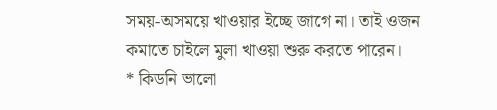সময়-অসময়ে খাওয়ার ইচ্ছে জাগে না। তাই ওজন কমাতে চাইলে মুলা খাওয়া শুরু করতে পারেন।
* কিডনি ভালো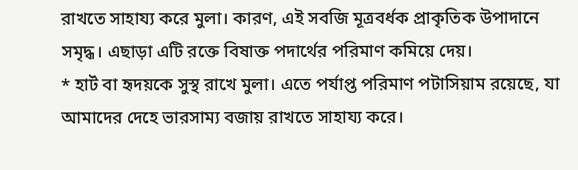রাখতে সাহায্য করে মুলা। কারণ, এই সবজি মূত্রবর্ধক প্রাকৃতিক উপাদানে সমৃদ্ধ। এছাড়া এটি রক্তে বিষাক্ত পদার্থের পরিমাণ কমিয়ে দেয়।
* হার্ট বা হৃদয়কে সুস্থ রাখে মুলা। এতে পর্যাপ্ত পরিমাণ পটাসিয়াম রয়েছে, যা আমাদের দেহে ভারসাম্য বজায় রাখতে সাহায্য করে।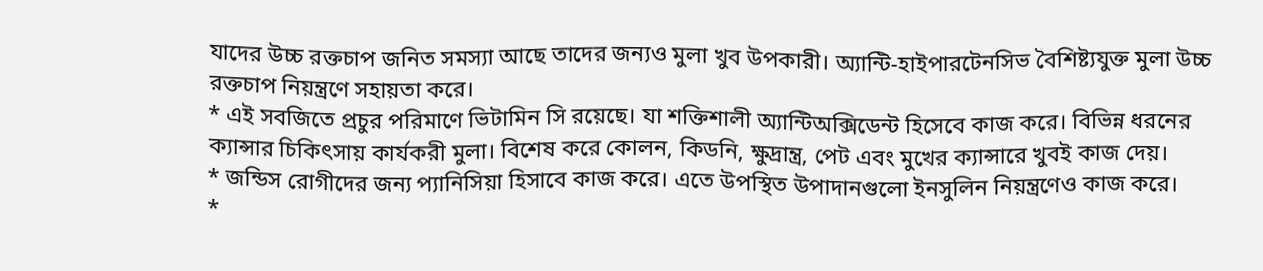যাদের উচ্চ রক্তচাপ জনিত সমস্যা আছে তাদের জন্যও মুলা খুব উপকারী। অ্যান্টি-হাইপারটেনসিভ বৈশিষ্ট্যযুক্ত মুলা উচ্চ রক্তচাপ নিয়ন্ত্রণে সহায়তা করে।
* এই সবজিতে প্রচুর পরিমাণে ভিটামিন সি রয়েছে। যা শক্তিশালী অ্যান্টিঅক্সিডেন্ট হিসেবে কাজ করে। বিভিন্ন ধরনের ক্যান্সার চিকিৎসায় কার্যকরী মুলা। বিশেষ করে কোলন, কিডনি, ক্ষুদ্রান্ত্র, পেট এবং মুখের ক্যান্সারে খুবই কাজ দেয়।
* জন্ডিস রোগীদের জন্য প্যানিসিয়া হিসাবে কাজ করে। এতে উপস্থিত উপাদানগুলো ইনসুলিন নিয়ন্ত্রণেও কাজ করে।
*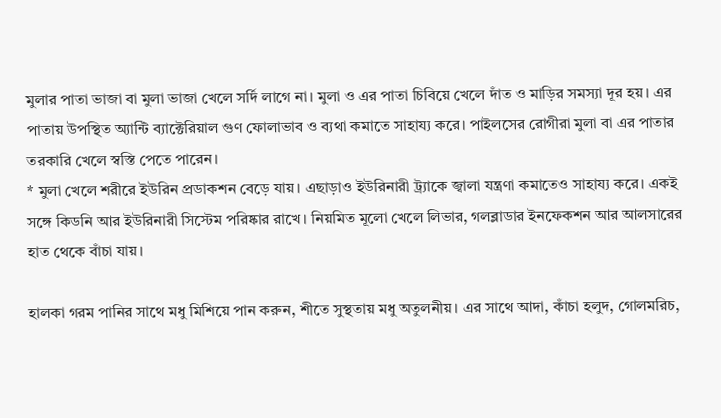মুলার পাতা ভাজা বা মুলা ভাজা খেলে সর্দি লাগে না। মুলা ও এর পাতা চিবিয়ে খেলে দাঁত ও মাড়ির সমস্যা দূর হয়। এর পাতায় উপস্থিত অ্যান্টি ব্যাক্টেরিয়াল গুণ ফোলাভাব ও ব্যথা কমাতে সাহায্য করে। পাইলসের রোগীরা মুলা বা এর পাতার তরকারি খেলে স্বস্তি পেতে পারেন।
* মুলা খেলে শরীরে ইউরিন প্রডাকশন বেড়ে যায়। এছাড়াও ইউরিনারী ট্র্যাকে জ্বালা যন্ত্রণা কমাতেও সাহায্য করে। একই সঙ্গে কিডনি আর ইউরিনারী সিস্টেম পরিষ্কার রাখে। নিয়মিত মূলো খেলে লিভার, গলব্লাডার ইনফেকশন আর আলসারের হাত থেকে বাঁচা যায়।

হালকা গরম পানির সাথে মধু মিশিয়ে পান করুন, শীতে সুস্থতায় মধু অতুলনীয়। এর সাথে আদা, কাঁচা হলুদ, গোলমরিচ,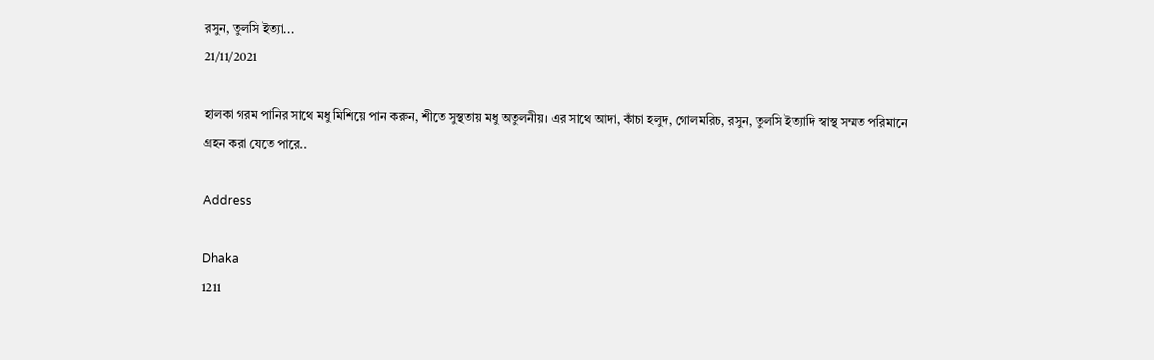রসুন, তুলসি ইত্যা...
21/11/2021

হালকা গরম পানির সাথে মধু মিশিয়ে পান করুন, শীতে সুস্থতায় মধু অতুলনীয়। এর সাথে আদা, কাঁচা হলুদ, গোলমরিচ, রসুন, তুলসি ইত্যাদি স্বাস্থ সম্মত পরিমানে গ্রহন করা যেতে পারে..

Address

Dhaka
1211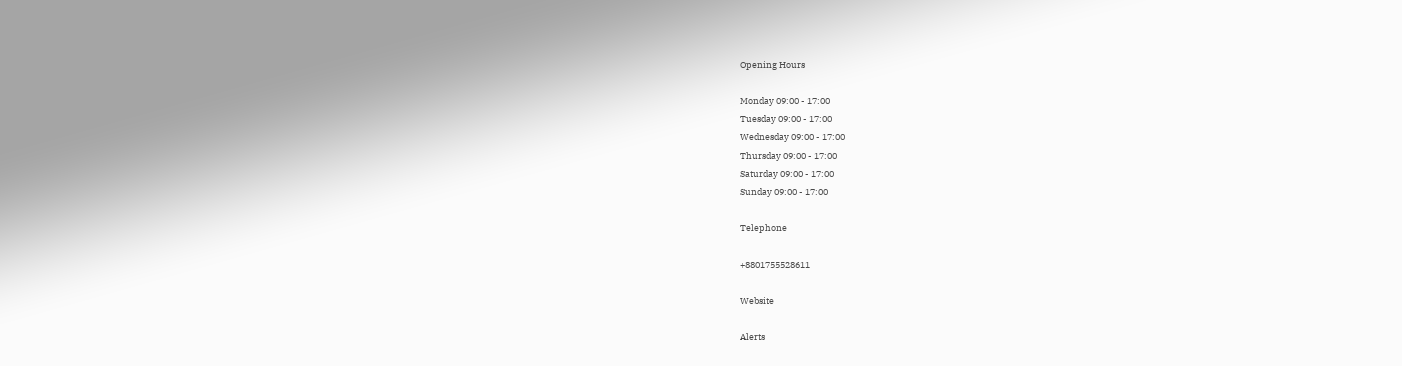Opening Hours

Monday 09:00 - 17:00
Tuesday 09:00 - 17:00
Wednesday 09:00 - 17:00
Thursday 09:00 - 17:00
Saturday 09:00 - 17:00
Sunday 09:00 - 17:00

Telephone

+8801755528611

Website

Alerts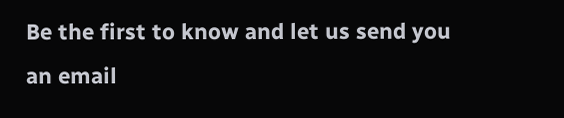Be the first to know and let us send you an email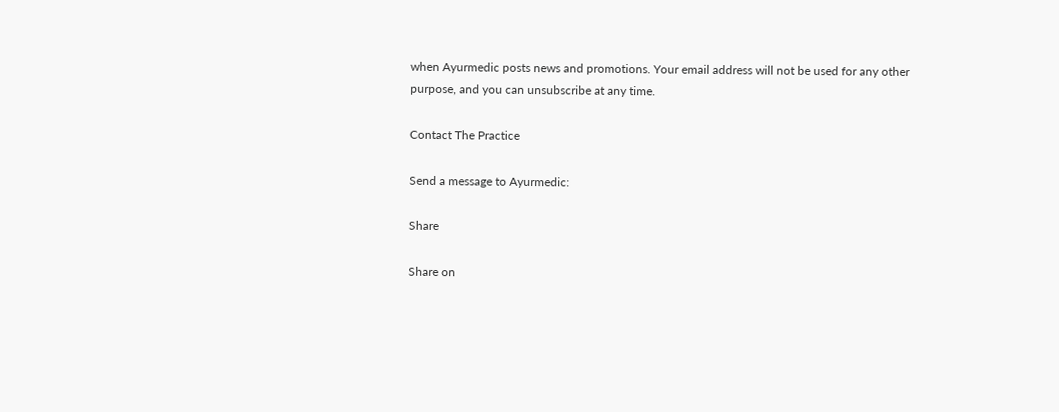when Ayurmedic posts news and promotions. Your email address will not be used for any other purpose, and you can unsubscribe at any time.

Contact The Practice

Send a message to Ayurmedic:

Share

Share on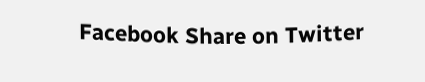Facebook Share on Twitter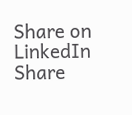Share on LinkedIn
Share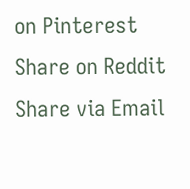on Pinterest Share on Reddit Share via Email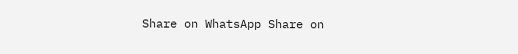Share on WhatsApp Share on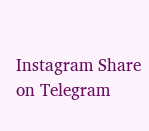Instagram Share on Telegram